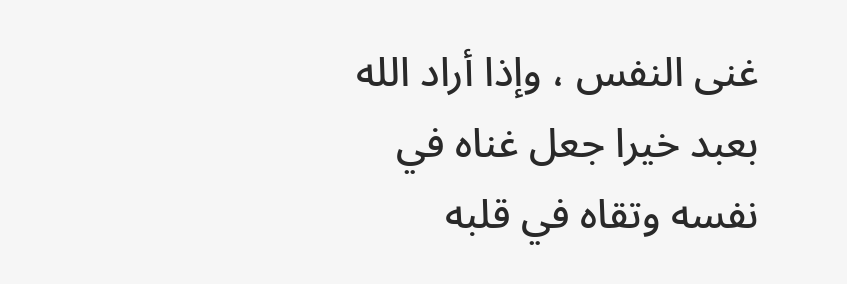غنى النفس ، وإذا أراد الله بعبد خيرا جعل غناه في نفسه وتقاه في قلبه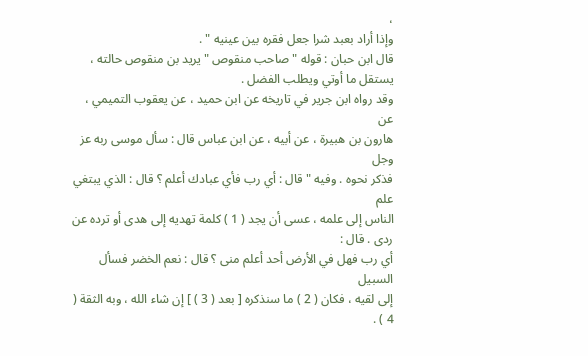،
وإذا أراد بعبد شرا جعل فقره بين عينيه " .
قال ابن حبان : قوله " صاحب منقوص " يريد بن منقوص حالته ،
يستقل ما أوتي ويطلب الفضل .
وقد رواه ابن جرير في تاريخه عن ابن حميد ، عن يعقوب التميمي ، عن
هارون بن هبيرة ، عن أبيه ، عن ابن عباس قال : سأل موسى ربه عز وجل
فذكر نحوه . وفيه " قال : أي رب فأي عبادك أعلم ؟ قال : الذي يبتغي علم
الناس إلى علمه ، عسى أن يجد ( 1 ) كلمة تهديه إلى هدى أو ترده عن ردى . قال :
أي رب فهل في الأرض أحد أعلم منى ؟ قال : نعم الخضر فسأل السبيل
إلى لقيه ، فكان ( 2 ) ما سنذكره [ بعد ( 3 ) ] إن شاء الله ، وبه الثقة ( 4 ) .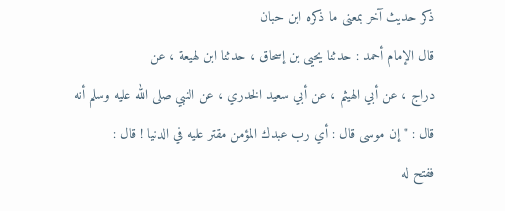ذكر حديث آخر بمعنى ما ذكره ابن حبان
قال الإمام أحمد : حدثنا يحيى بن إسحاق ، حدثنا ابن لهيعة ، عن
دراج ، عن أبي الهيثم ، عن أبي سعيد الخدري ، عن النبي صلى الله عليه وسلم أنه
قال : " إن موسى قال : أي رب عبدك المؤمن مقتر عليه في الدنيا ! قال :
ففتح له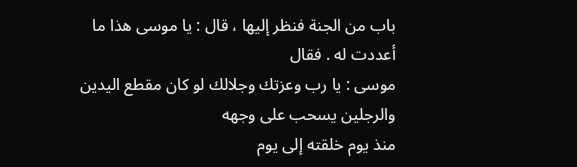باب من الجنة فنظر إليها ، قال : يا موسى هذا ما أعددت له . فقال
موسى : يا رب وعزتك وجلالك لو كان مقطع اليدين والرجلين يسحب على وجهه
منذ يوم خلقته إلى يوم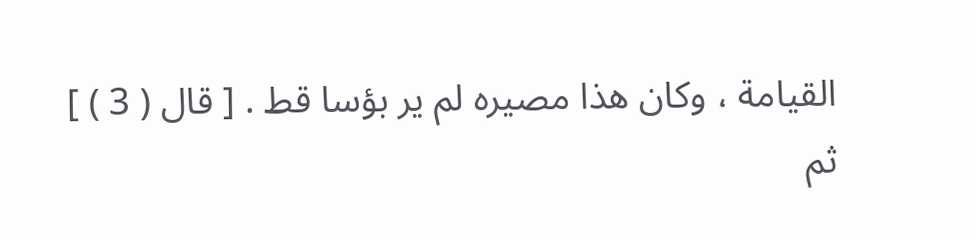القيامة ، وكان هذا مصيره لم ير بؤسا قط . [ قال ( 3 ) ]
ثم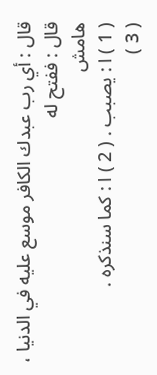قال : أي رب عبدك الكافر موسع عليه في الدنيا ، قال : ففتح له
هامش
( 1 ) ا : يصبب . ( 2 ) ا : كما سنذكره .
( 3 )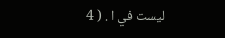ليست في ا . ( 4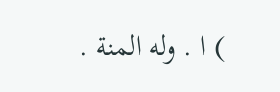) ا . وله المنة .